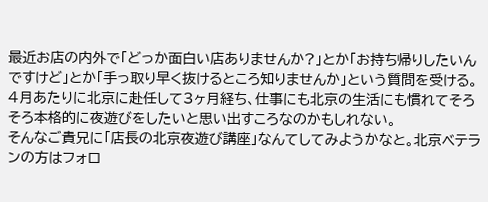最近お店の内外で「どっか面白い店ありませんか?」とか「お持ち帰りしたいんですけど」とか「手っ取り早く抜けるところ知りませんか」という質問を受ける。
4月あたりに北京に赴任して3ヶ月経ち、仕事にも北京の生活にも慣れてそろそろ本格的に夜遊びをしたいと思い出すころなのかもしれない。
そんなご貴兄に「店長の北京夜遊び講座」なんてしてみようかなと。北京ベテランの方はフォロ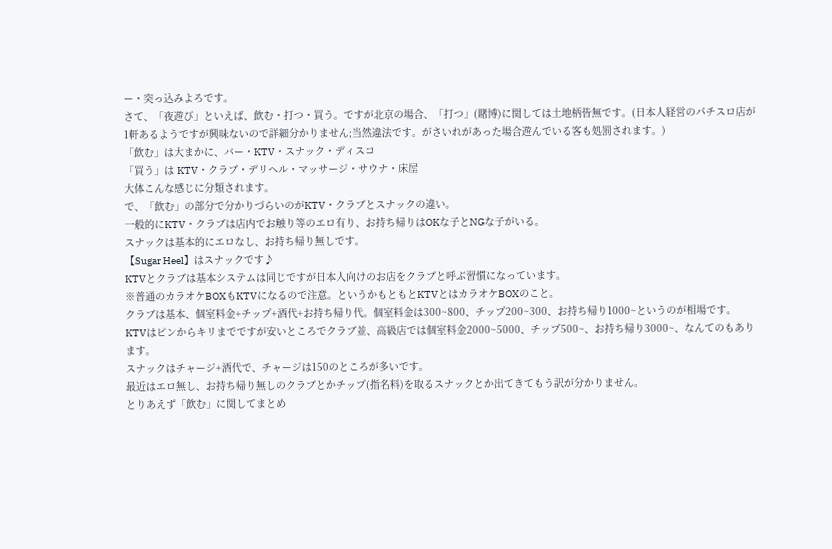ー・突っ込みよろです。
さて、「夜遊び」といえば、飲む・打つ・買う。ですが北京の場合、「打つ」(賭博)に関しては土地柄皆無です。(日本人経営のパチスロ店が1軒あるようですが興味ないので詳細分かりません;当然違法です。がさいれがあった場合遊んでいる客も処罰されます。)
「飲む」は大まかに、バー・KTV・スナック・ディスコ
「買う」は KTV・クラブ・デリヘル・マッサージ・サウナ・床屋
大体こんな感じに分類されます。
で、「飲む」の部分で分かりづらいのがKTV・クラブとスナックの違い。
一般的にKTV・クラブは店内でお触り等のエロ有り、お持ち帰りはOKな子とNGな子がいる。
スナックは基本的にエロなし、お持ち帰り無しです。
【Sugar Heel】はスナックです♪
KTVとクラブは基本システムは同じですが日本人向けのお店をクラブと呼ぶ習慣になっています。
※普通のカラオケBOXもKTVになるので注意。というかもともとKTVとはカラオケBOXのこと。
クラブは基本、個室料金+チップ+酒代+お持ち帰り代。個室料金は300~800、チップ200~300、お持ち帰り1000~というのが相場です。
KTVはピンからキリまでですが安いところでクラブ並、高級店では個室料金2000~5000、チップ500~、お持ち帰り3000~、なんてのもあります。
スナックはチャージ+酒代で、チャージは150のところが多いです。
最近はエロ無し、お持ち帰り無しのクラブとかチップ(指名料)を取るスナックとか出てきてもう訳が分かりません。
とりあえず「飲む」に関してまとめ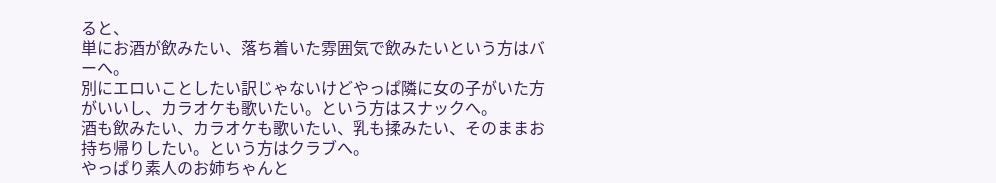ると、
単にお酒が飲みたい、落ち着いた雰囲気で飲みたいという方はバーへ。
別にエロいことしたい訳じゃないけどやっぱ隣に女の子がいた方がいいし、カラオケも歌いたい。という方はスナックへ。
酒も飲みたい、カラオケも歌いたい、乳も揉みたい、そのままお持ち帰りしたい。という方はクラブへ。
やっぱり素人のお姉ちゃんと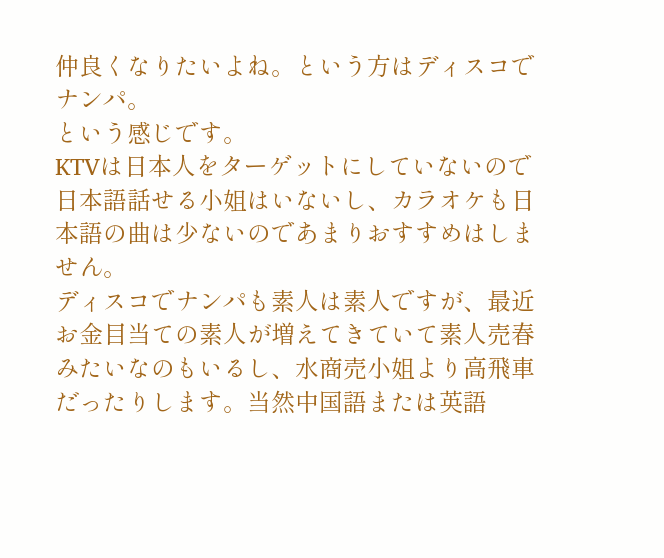仲良くなりたいよね。という方はディスコでナンパ。
という感じです。
KTVは日本人をターゲットにしていないので日本語話せる小姐はいないし、カラオケも日本語の曲は少ないのであまりおすすめはしません。
ディスコでナンパも素人は素人ですが、最近お金目当ての素人が増えてきていて素人売春みたいなのもいるし、水商売小姐より高飛車だったりします。当然中国語または英語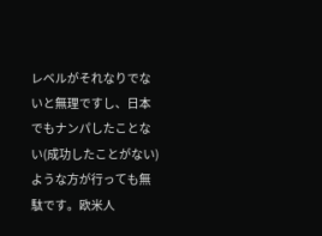レベルがそれなりでないと無理ですし、日本でもナンパしたことない(成功したことがない)ような方が行っても無駄です。欧米人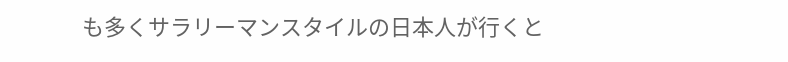も多くサラリーマンスタイルの日本人が行くと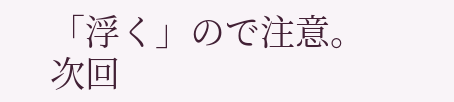「浮く」ので注意。
次回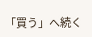「買う」へ続く